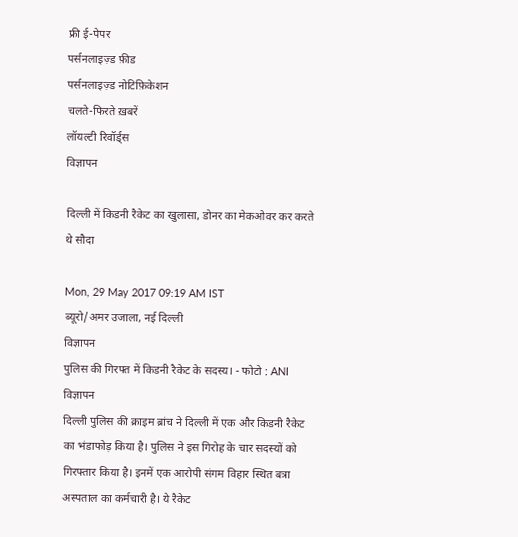फ्री ई-पेपर
पर्सनलाइज़्ड फ़ीड
पर्सनलाइज़्ड नोटिफ़िकेशन
चलते-फिरते ख़बरें
लॉयल्टी रिवॉर्ड्स
विज्ञापन

दिल्ली में किडनी रैकेट का खुलासा, डोनर का मेकओवर कर करते थे सौदा

Mon, 29 May 2017 09:19 AM IST
ब्यूरो/अमर उजाला, नई दिल्ली
विज्ञापन
पुलिस की गिरफ्त में किडनी रैकेट के सदस्य। - फोटो : ANI
विज्ञापन
दिल्ली पुलिस की क्राइम ब्रांच ने दिल्ली में एक और किडनी रैकेट का भंडाफोड़ किया है। पुलिस ने इस गिरोह के चार सदस्यों को गिरफ्तार किया है। इनमें एक आरोपी संगम विहार स्थित बत्रा अस्पताल का कर्मचारी है। ये रैकेट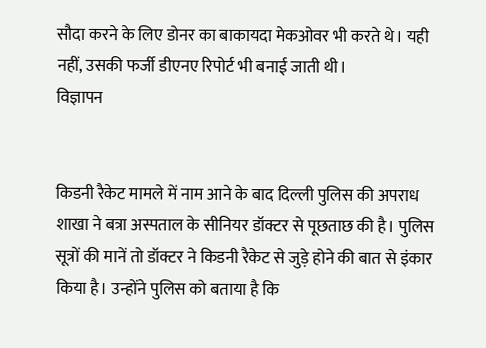सौदा करने के लिए डोनर का बाकायदा मेकओवर भी करते थे। यही नहीं, उसकी फर्जी डीएनए रिपोर्ट भी बनाई जाती थी।
विज्ञापन


किडनी रैकेट मामले में नाम आने के बाद दिल्ली पुलिस की अपराध शाखा ने बत्रा अस्पताल के सीनियर डॉक्टर से पूछताछ की है। पुलिस सूत्रों की मानें तो डॉक्टर ने किडनी रैकेट से जुड़े होने की बात से इंकार किया है। उन्होंने पुलिस को बताया है कि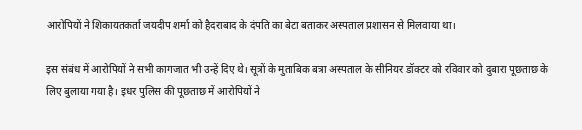आरोपियों ने शिकायतकर्ता जयदीप शर्मा को हैदराबाद के दंपति का बेटा बताकर अस्पताल प्रशासन से मिलवाया था।

इस संबंध में आरोपियों ने सभी कागजात भी उन्हें दिए थे। सूत्रों के मुताबिक बत्रा अस्पताल के सीनियर डॉक्टर को रविवार को दुबारा पूछताछ के लिए बुलाया गया है। इधर पुलिस की पूछताछ में आरोपियों ने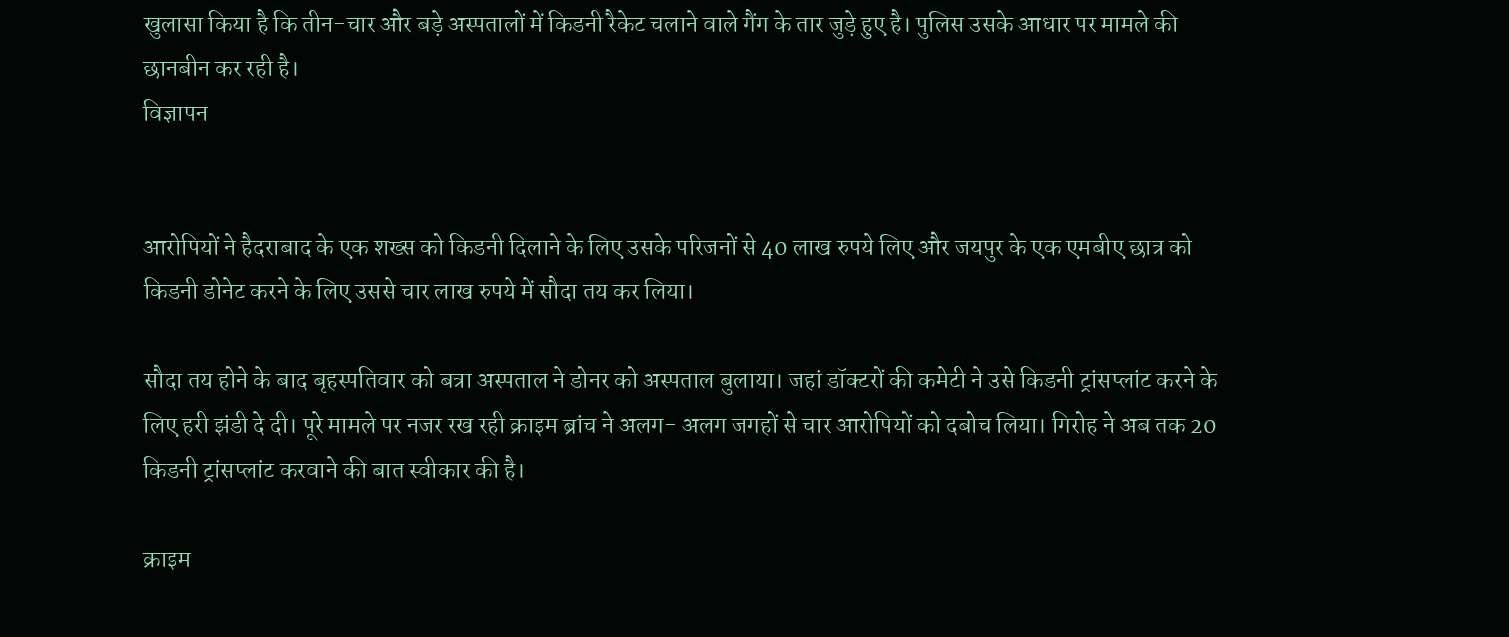खुलासा किया है कि तीन-चार और बड़े अस्पतालों में किडनी रैकेट चलाने वाले गैंग के तार जुड़े हुए है। पुलिस उसके आधार पर मामले की छानबीन कर रही है।
विज्ञापन


आरोपियों ने हैदराबाद के एक शख्स को किडनी दिलाने के लिए उसके परिजनों से 40 लाख रुपये लिए और जयपुर के एक एमबीए छात्र को किडनी डोनेट करने के लिए उससे चार लाख रुपये में सौदा तय कर लिया।

सौदा तय होने के बाद बृहस्पतिवार को बत्रा अस्पताल ने डोनर को अस्पताल बुलाया। जहां डॉक्टरों की कमेटी ने उसे किडनी ट्रांसप्लांट करने के लिए हरी झंडी दे दी। पूरे मामले पर नजर रख रही क्राइम ब्रांच ने अलग- अलग जगहों से चार आरोपियों को दबोच लिया। गिरोह ने अब तक 20 किडनी ट्रांसप्लांट करवाने की बात स्वीकार की है।

क्राइम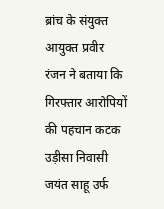ब्रांच के संयुक्त आयुक्त प्रवीर रंजन ने बताया कि गिरफ्तार आरोपियों की पहचान कटक उड़ीसा निवासी जयंत साहू उर्फ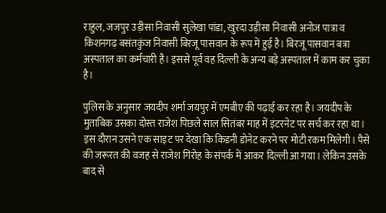राहुल, जजपुर उड़ीसा निवासी सुलेखा पांडा, खुरदा उड़ीसा निवासी अनोज पात्रा व किशनगढ़ बसंतकुंज निवासी बिरजू पासवान के रूप में हुई है। बिरजू पासवान बत्रा अस्पताल का कर्मचारी है। इससे पूर्व वह दिल्ली के अन्य बड़े अस्पताल में काम कर चुका है।

पुलिस के अनुसार जयदीप शर्मा जयपुर में एमबीए की पढ़ाई कर रहा है। जयदीप के मुताबिक उसका दोस्त राजेश पिछले साल सितंबर माह में इंटरनेट पर सर्च कर रहा था। इस दौरान उसने एक साइट पर देखा कि किडनी डोनेट करने पर मोटी रकम मिलेगी। पैसे की जरूरत की वजह से राजेश गिरोह के संपर्क में आकर दिल्ली आ गया। लेकिन उसके बाद से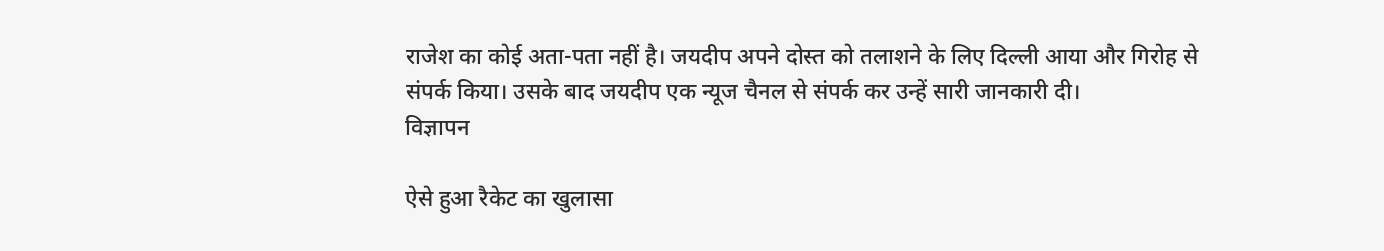राजेश का कोई अता-पता नहीं है। जयदीप अपने दोस्त को तलाशने के लिए दिल्ली आया और गिरोह से संपर्क किया। उसके बाद जयदीप एक न्यूज चैनल से संपर्क कर उन्हें सारी जानकारी दी।
विज्ञापन

ऐसे हुआ रैकेट का खुलासा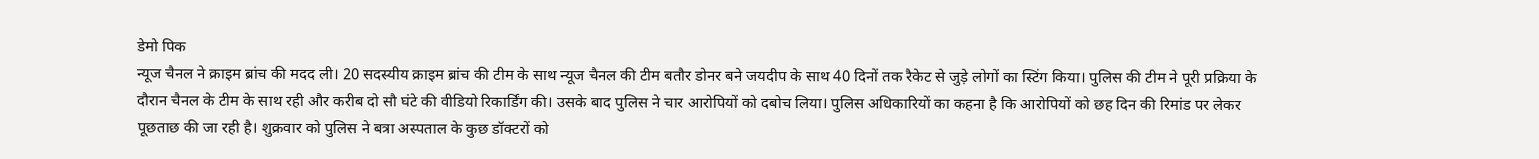डेमो पिक
न्यूज चैनल ने क्राइम ब्रांच की मदद ली। 20 सदस्यीय क्राइम ब्रांच की टीम के साथ न्यूज चैनल की टीम बतौर डोनर बने जयदीप के साथ 40 दिनों तक रैकेट से जुड़े लोगों का स्टिंग किया। पुलिस की टीम ने पूरी प्रक्रिया के दौरान चैनल के टीम के साथ रही और करीब दो सौ घंटे की वीडियो रिकार्डिंग की। उसके बाद पुलिस ने चार आरोपियों को दबोच लिया। पुलिस अधिकारियों का कहना है कि आरोपियों को छह दिन की रिमांड पर लेकर पूछताछ की जा रही है। शुक्रवार को पुलिस ने बत्रा अस्पताल के कुछ डॉक्टरों को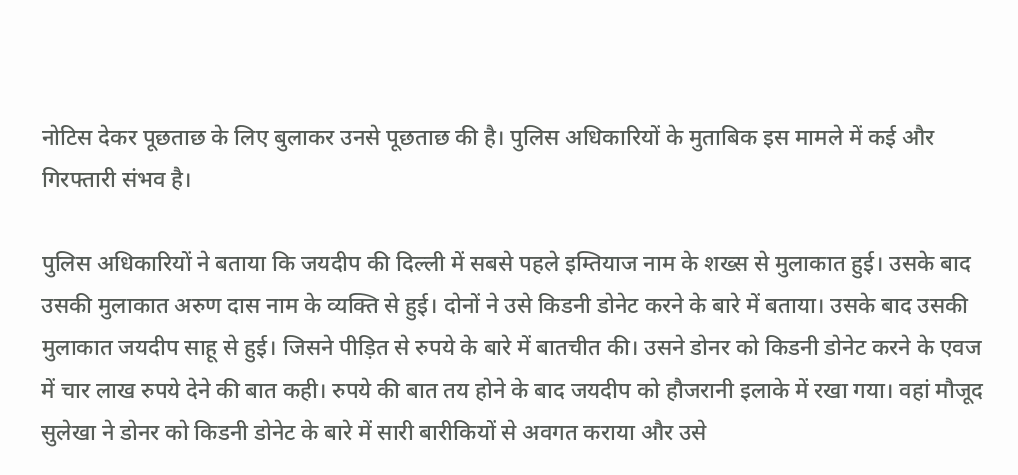नोटिस देकर पूछताछ के लिए बुलाकर उनसे पूछताछ की है। पुलिस अधिकारियों के मुताबिक इस मामले में कई और गिरफ्तारी संभव है।

पुलिस अधिकारियों ने बताया कि जयदीप की दिल्ली में सबसे पहले इम्तियाज नाम के शख्स से मुलाकात हुई। उसके बाद उसकी मुलाकात अरुण दास नाम के व्यक्ति से हुई। दोनों ने उसे किडनी डोनेट करने के बारे में बताया। उसके बाद उसकी मुलाकात जयदीप साहू से हुई। जिसने पीड़ित से रुपये के बारे में बातचीत की। उसने डोनर को किडनी डोनेट करने के एवज में चार लाख रुपये देने की बात कही। रुपये की बात तय होने के बाद जयदीप को हौजरानी इलाके में रखा गया। वहां मौजूद सुलेखा ने डोनर को किडनी डोनेट के बारे में सारी बारीकियों से अवगत कराया और उसे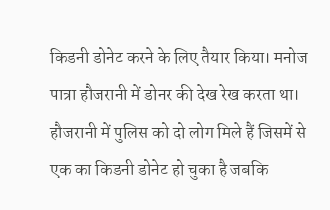किडनी डोनेट करने के लिए तैयार किया। मनोज पात्रा हौजरानी में डोनर की देख रेख करता था। हौजरानी में पुलिस को दो लोग मिले हैं जिसमें से एक का किडनी डोनेट हो चुका है जबकि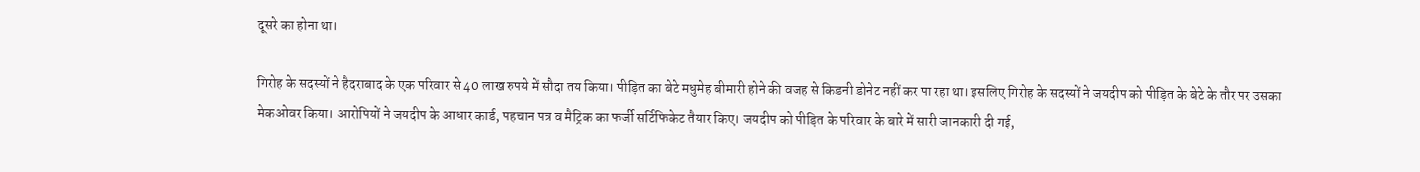दूसरे का होना था।

गिरोह के सदस्यों ने हैदराबाद के एक परिवार से 40 लाख रुपये में सौदा तय किया। पीड़ित का बेटे मधुमेह बीमारी होने की वजह से किडनी डोनेट नहीं कर पा रहा था। इसलिए गिरोह के सदस्यों ने जयदीप को पीड़ित के बेटे के तौर पर उसका मेकओवर किया। आरोपियों ने जयदीप के आधार कार्ड, पहचान पत्र व मैट्रिक का फर्जी सर्टिफिकेट तैयार किए। जयदीप को पीड़ित के परिवार के बारे में सारी जानकारी दी गई,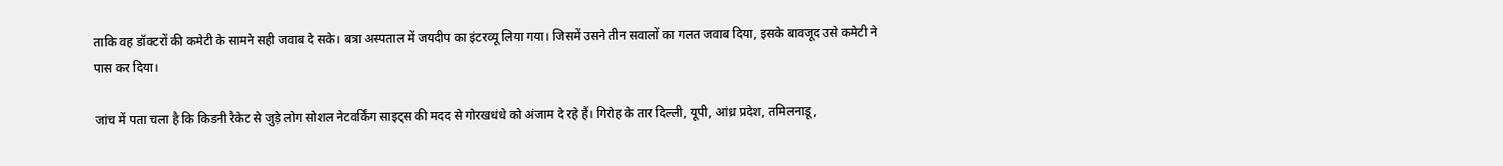ताकि वह डॉक्टरों की कमेटी के सामने सही जवाब दे सके। बत्रा अस्पताल में जयदीप का इंटरव्यू लिया गया। जिसमें उसने तीन सवालों का गलत जवाब दिया, इसके बावजूद उसे कमेटी ने पास कर दिया।

जांच में पता चला है कि किडनी रैकेट से जुड़े लोग सोशल नेटवर्किंग साइट्स की मदद से गोरखधंधे को अंजाम दे रहे हैं। गिरोह के तार दिल्ली, यूपी, आंध्र प्रदेश, तमिलनाडू,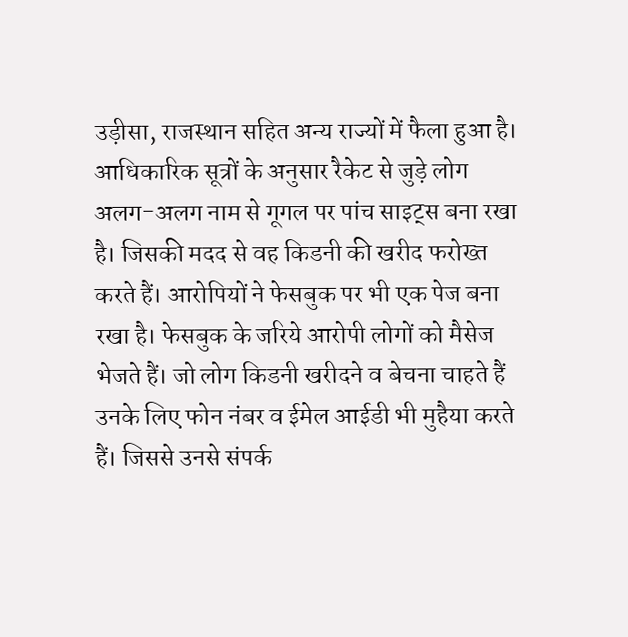उड़ीसा, राजस्थान सहित अन्य राज्यों में फैला हुआ है। आधिकारिक सूत्रों के अनुसार रैकेट से जुड़े लोग अलग-अलग नाम से गूगल पर पांच साइट्स बना रखा है। जिसकी मदद से वह किडनी की खरीद फरोख्त करते हैं। आरोपियों ने फेसबुक पर भी एक पेज बना रखा है। फेसबुक के जरिये आरोपी लोगों को मैसेज भेजते हैं। जो लोग किडनी खरीदने व बेचना चाहते हैं उनके लिए फोन नंबर व ईमेल आईडी भी मुहैया करते हैं। जिससे उनसे संपर्क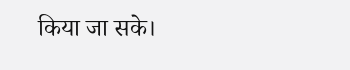किया जा सके।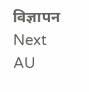विज्ञापन
Next
AU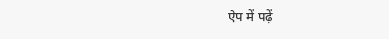ऐप में पढ़ें